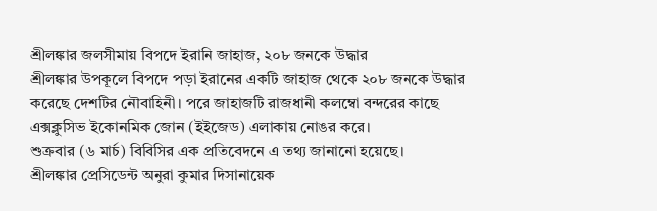শ্রীলঙ্কার জলসীমায় বিপদে ইরানি জাহাজ, ২০৮ জনকে উদ্ধার
শ্রীলঙ্কার উপকূলে বিপদে পড়া ইরানের একটি জাহাজ থেকে ২০৮ জনকে উদ্ধার করেছে দেশটির নৌবাহিনী। পরে জাহাজটি রাজধানী কলম্বো বন্দরের কাছে এক্সক্লুসিভ ইকোনমিক জোন (ইইজেড) এলাকায় নোঙর করে।
শুক্রবার (৬ মার্চ) বিবিসির এক প্রতিবেদনে এ তথ্য জানানো হয়েছে।
শ্রীলঙ্কার প্রেসিডেন্ট অনুরা কুমার দিসানায়েক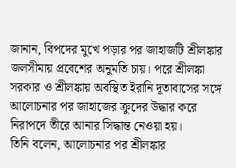জানান, বিপদের মুখে পড়ার পর জাহাজটি শ্রীলঙ্কার জলসীমায় প্রবেশের অনুমতি চায়। পরে শ্রীলঙ্কা সরকার ও শ্রীলঙ্কায় অবস্থিত ইরানি দূতাবাসের সঙ্গে আলোচনার পর জাহাজের ক্রুদের উদ্ধার করে নিরাপদে তীরে আনার সিদ্ধান্ত নেওয়া হয়।
তিনি বলেন, আলোচনার পর শ্রীলঙ্কার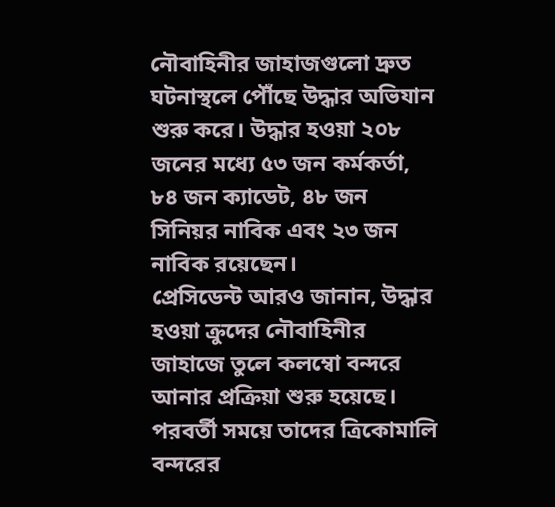নৌবাহিনীর জাহাজগুলো দ্রুত ঘটনাস্থলে পৌঁছে উদ্ধার অভিযান শুরু করে। উদ্ধার হওয়া ২০৮ জনের মধ্যে ৫৩ জন কর্মকর্তা, ৮৪ জন ক্যাডেট, ৪৮ জন সিনিয়র নাবিক এবং ২৩ জন নাবিক রয়েছেন।
প্রেসিডেন্ট আরও জানান, উদ্ধার হওয়া ক্রুদের নৌবাহিনীর জাহাজে তুলে কলম্বো বন্দরে আনার প্রক্রিয়া শুরু হয়েছে। পরবর্তী সময়ে তাদের ত্রিকোমালি বন্দরের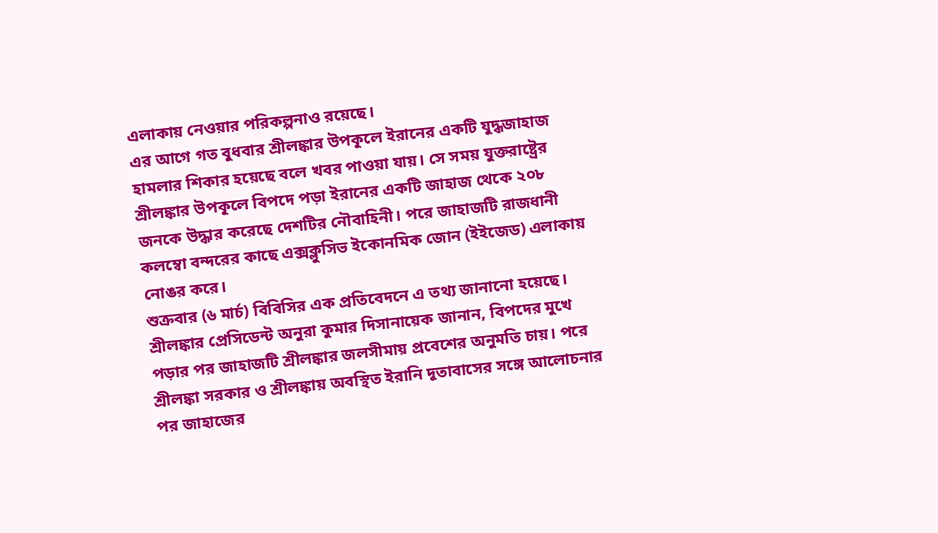এলাকায় নেওয়ার পরিকল্পনাও রয়েছে।
এর আগে গত বুধবার শ্রীলঙ্কার উপকূলে ইরানের একটি যুদ্ধজাহাজ হামলার শিকার হয়েছে বলে খবর পাওয়া যায়। সে সময় যুক্তরাষ্ট্রের
শ্রীলঙ্কার উপকূলে বিপদে পড়া ইরানের একটি জাহাজ থেকে ২০৮ জনকে উদ্ধার করেছে দেশটির নৌবাহিনী। পরে জাহাজটি রাজধানী কলম্বো বন্দরের কাছে এক্সক্লুসিভ ইকোনমিক জোন (ইইজেড) এলাকায় নোঙর করে।
শুক্রবার (৬ মার্চ) বিবিসির এক প্রতিবেদনে এ তথ্য জানানো হয়েছে।
শ্রীলঙ্কার প্রেসিডেন্ট অনুরা কুমার দিসানায়েক জানান, বিপদের মুখে পড়ার পর জাহাজটি শ্রীলঙ্কার জলসীমায় প্রবেশের অনুমতি চায়। পরে শ্রীলঙ্কা সরকার ও শ্রীলঙ্কায় অবস্থিত ইরানি দূতাবাসের সঙ্গে আলোচনার পর জাহাজের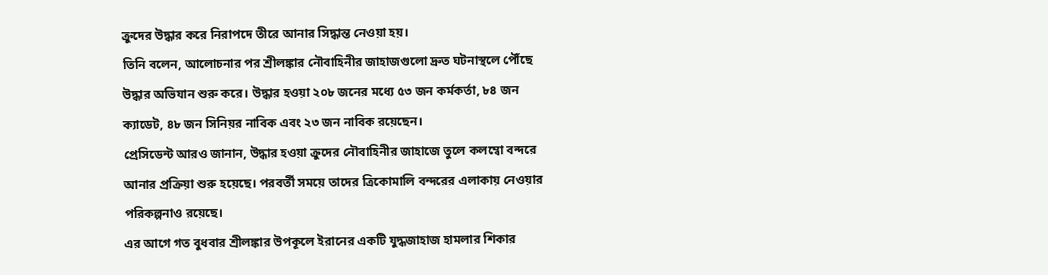ক্রুদের উদ্ধার করে নিরাপদে তীরে আনার সিদ্ধান্ত নেওয়া হয়।
তিনি বলেন, আলোচনার পর শ্রীলঙ্কার নৌবাহিনীর জাহাজগুলো দ্রুত ঘটনাস্থলে পৌঁছে উদ্ধার অভিযান শুরু করে। উদ্ধার হওয়া ২০৮ জনের মধ্যে ৫৩ জন কর্মকর্তা, ৮৪ জন ক্যাডেট, ৪৮ জন সিনিয়র নাবিক এবং ২৩ জন নাবিক রয়েছেন।
প্রেসিডেন্ট আরও জানান, উদ্ধার হওয়া ক্রুদের নৌবাহিনীর জাহাজে তুলে কলম্বো বন্দরে আনার প্রক্রিয়া শুরু হয়েছে। পরবর্তী সময়ে তাদের ত্রিকোমালি বন্দরের এলাকায় নেওয়ার পরিকল্পনাও রয়েছে।
এর আগে গত বুধবার শ্রীলঙ্কার উপকূলে ইরানের একটি যুদ্ধজাহাজ হামলার শিকার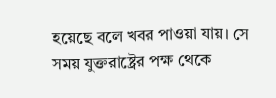হয়েছে বলে খবর পাওয়া যায়। সে সময় যুক্তরাষ্ট্রের পক্ষ থেকে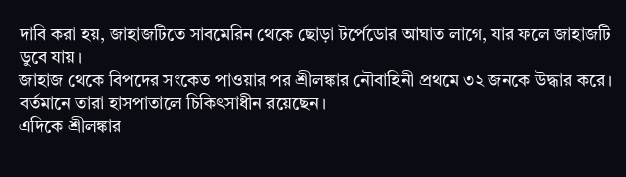দাবি করা হয়, জাহাজটিতে সাবমেরিন থেকে ছোড়া টর্পেডোর আঘাত লাগে, যার ফলে জাহাজটি ডুবে যায়।
জাহাজ থেকে বিপদের সংকেত পাওয়ার পর শ্রীলঙ্কার নৌবাহিনী প্রথমে ৩২ জনকে উদ্ধার করে। বর্তমানে তারা হাসপাতালে চিকিৎসাধীন রয়েছেন।
এদিকে শ্রীলঙ্কার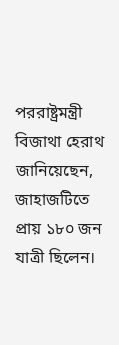পররাষ্ট্রমন্ত্রী বিজাথা হেরাথ জানিয়েছেন, জাহাজটিতে প্রায় ১৮০ জন যাত্রী ছিলেন।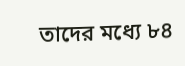তাদের মধ্যে ৮৪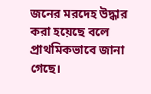জনের মরদেহ উদ্ধার করা হয়েছে বলে প্রাথমিকভাবে জানা গেছে।